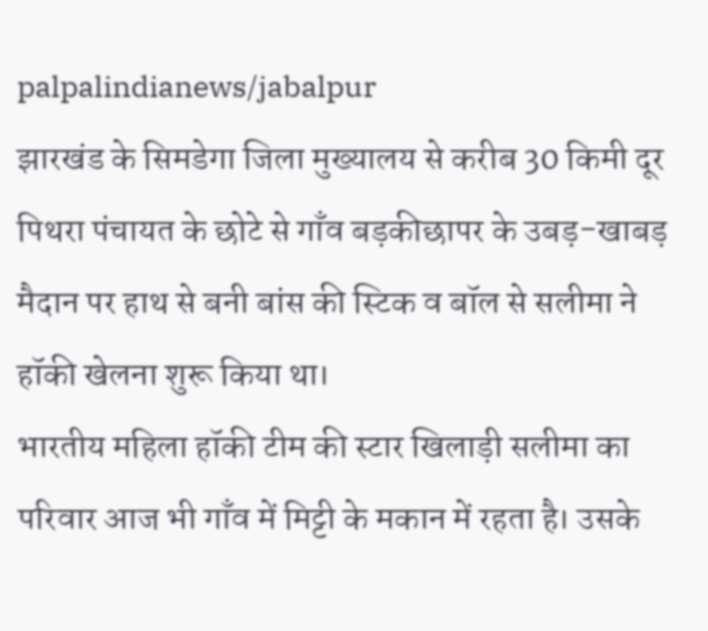palpalindianews/jabalpur
झारखंड के सिमडेगा जिला मुख्यालय से करीब 30 किमी दूर पिथरा पंचायत के छोटे से गाँव बड़कीछापर के उबड़-खाबड़ मैदान पर हाथ से बनी बांस की स्टिक व बॉल से सलीमा ने हॉकी खेलना शुरू किया था।
भारतीय महिला हॉकी टीम की स्टार खिलाड़ी सलीमा का परिवार आज भी गाँव में मिट्टी के मकान में रहता है। उसके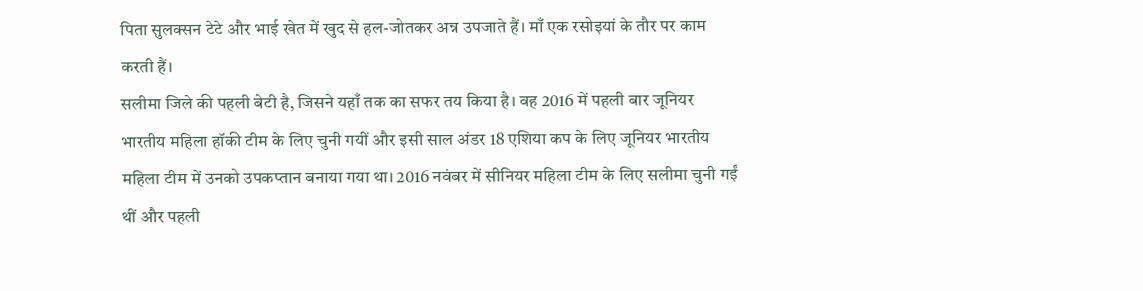पिता सुलक्सन टेटे और भाई खेत में खुद से हल-जोतकर अन्न उपजाते हैं। माँ एक रसोइयां के तौर पर काम करती हैं।
सलीमा जिले की पहली बेटी है, जिसने यहाँ तक का सफर तय किया है। वह 2016 में पहली बार जूनियर भारतीय महिला हॉकी टीम के लिए चुनी गयीं और इसी साल अंडर 18 एशिया कप के लिए जूनियर भारतीय महिला टीम में उनको उपकप्तान बनाया गया था। 2016 नवंबर में सीनियर महिला टीम के लिए सलीमा चुनी गईं थीं और पहली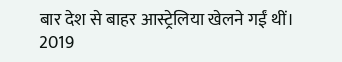बार देश से बाहर आस्ट्रेलिया खेलने गईं थीं।
2019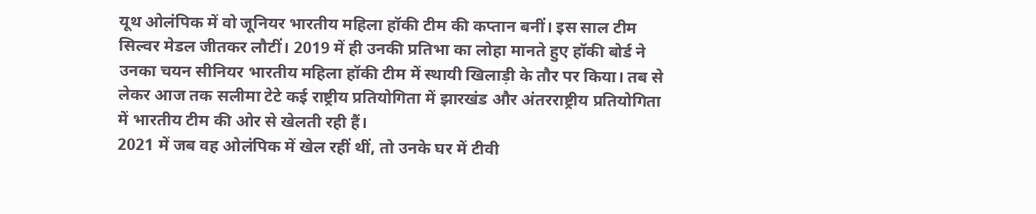यूथ ओलंपिक में वो जूनियर भारतीय महिला हॉकी टीम की कप्तान बनीं। इस साल टीम सिल्वर मेडल जीतकर लौटीं। 2019 में ही उनकी प्रतिभा का लोहा मानते हुए हॉकी बोर्ड ने उनका चयन सीनियर भारतीय महिला हॉकी टीम में स्थायी खिलाड़ी के तौर पर किया। तब से लेकर आज तक सलीमा टेटे कई राष्ट्रीय प्रतियोगिता में झारखंड और अंतरराष्ट्रीय प्रतियोगिता में भारतीय टीम की ओर से खेलती रही हैं।
2021 में जब वह ओलंपिक में खेल रहीं थीं, तो उनके घर में टीवी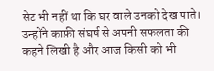सेट भी नहीं था कि घर वाले उनको देख पाते। उन्होंने काफ़ी संघर्ष से अपनी सफलता की कहने लिखी है और आज किसी को भी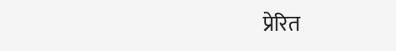प्रेरित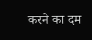करने का दम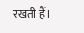रखती हैं।